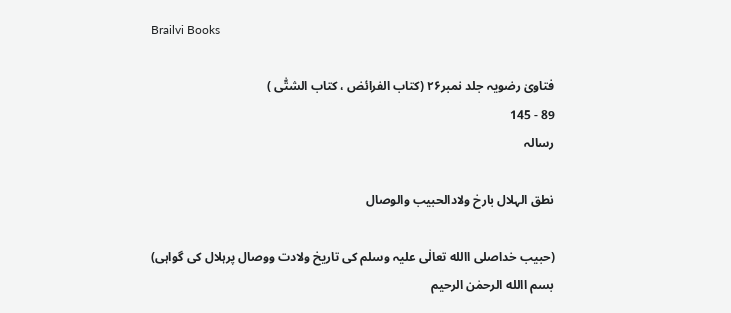Brailvi Books

فتاویٰ رضویہ جلد نمبر۲۶ (کتاب الفرائض ، کتاب الشتّٰی )
89 - 145
رسالہ

نطق الہلال بارخ ولادالحبیب والوصال

(حبیب خداصلی االله تعالٰی علیہ وسلم کی تاریخ ولادت ووصال پرہلال کی گواہی)
بسم االله الرحمٰن الرحیم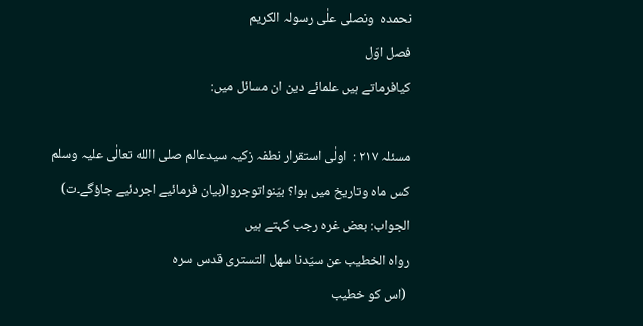نحمدہ  ونصلی علٰی رسولہ الکریم
فصل اوّل
کیافرماتے ہیں علمائے دین ان مسائل میں:

مسئلہ ۲۱۷ :  اولٰی استقرار نطفہ زکیہ سیدعالم صلی االله تعالٰی علیہ وسلم کس ماہ وتاریخ میں ہوا؟ بیّنواتوجروا(بیان فرمائیے اجردئیے جاؤگے۔ت)
الجواب: بعض غرہ رجب کہتے ہیں
رواہ الخطیب عن سیّدنا سھل التستری قدس سرہ
 (اس کو خطیب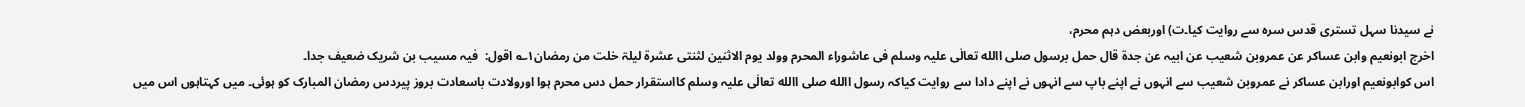نے سیدنا سہل تستری قدس سرہ سے روایت کیا۔ت) اوربعض دہم محرم،
اخرج ابونعیم وابن عساکر عن عمروبن شعیب عن ابیہ عن جدۃ قال حمل برسول صلی االله تعالٰی علیہ وسلم فی عاشوراء المحرم وولد یوم الاثنین لثنتی عشرۃ لیلۃ خلت من رمضان۱؎ اقول:  فیہ مسیب بن شریک ضعیف جدا۔
اس کوابونعیم اورابن عساکر نے عمروبن شعیب سے انہوں نے اپنے باپ سے انہوں نے اپنے دادا سے روایت کیاکہ رسول االله صلی االله تعالٰی علیہ وسلم کااستقرار حمل دس محرم ہوا اورولادت باسعادت بروز پیردس رمضان المبارک کو ہوئی۔ میں کہتاہوں اس میں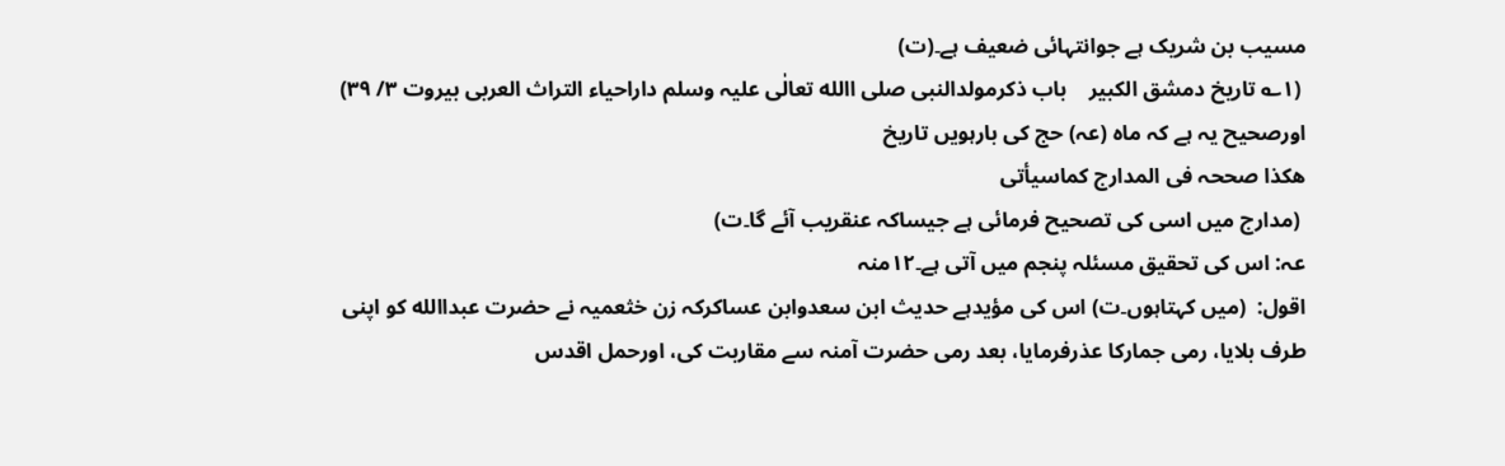مسیب بن شریک ہے جوانتہائی ضعیف ہے۔(ت)
 (۱؎ تاریخ دمشق الکبیر    باب ذکرمولدالنبی صلی االله تعالٰی علیہ وسلم داراحیاء التراث العربی بیروت ۳/ ۳۹)
اورصحیح یہ ہے کہ ماہ (عہ) حج کی بارہویں تاریخ
ھکذا صححہ فی المدارج کماسیأتی
 (مدارج میں اسی کی تصحیح فرمائی ہے جیساکہ عنقریب آئے گا۔ت)
عہ: اس کی تحقیق مسئلہ پنجم میں آتی ہے۔۱۲منہ
اقول:  (میں کہتاہوں۔ت) اس کی مؤیدہے حدیث ابن سعدوابن عساکرکہ زن خثعمیہ نے حضرت عبداالله کو اپنی طرف بلایا، رمی جمارکا عذرفرمایا، بعد رمی حضرت آمنہ سے مقاربت کی، اورحمل اقدس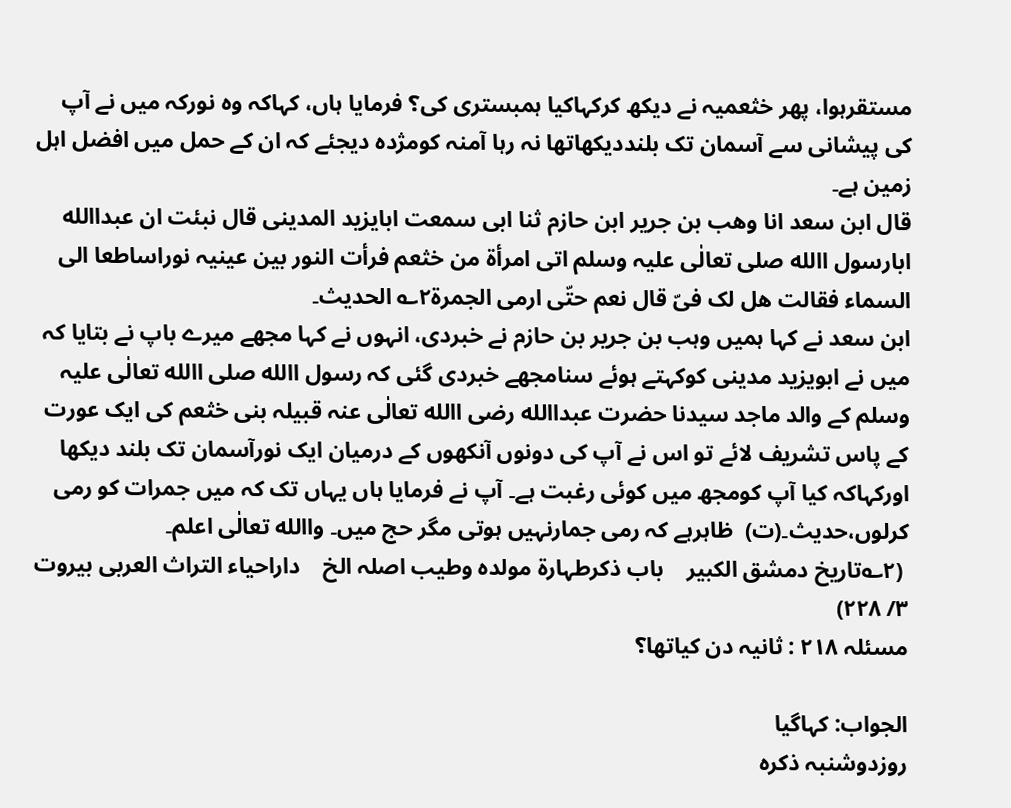مستقرہوا، پھر خثعمیہ نے دیکھ کرکہاکیا ہمبستری کی؟ فرمایا ہاں، کہاکہ وہ نورکہ میں نے آپ کی پیشانی سے آسمان تک بلنددیکھاتھا نہ رہا آمنہ کومژدہ دیجئے کہ ان کے حمل میں افضل اہل زمین ہے۔
قال ابن سعد انا وھب بن جریر ابن حازم ثنا ابی سمعت ابایزید المدینی قال نبئت ان عبداالله ابارسول االله صلی تعالٰی علیہ وسلم اتی امرأۃ من خثعم فرأت النور بین عینیہ نوراساطعا الی السماء فقالت ھل لک فیّ قال نعم حتّی ارمی الجمرۃ۲؎ الحدیث۔
ابن سعد نے کہا ہمیں وہب بن جریر بن حازم نے خبردی، انہوں نے کہا مجھے میرے باپ نے بتایا کہ میں نے ابویزید مدینی کوکہتے ہوئے سنامجھے خبردی گئی کہ رسول االله صلی االله تعالٰی علیہ وسلم کے والد ماجد سیدنا حضرت عبداالله رضی االله تعالٰی عنہ قبیلہ بنی خثعم کی ایک عورت کے پاس تشریف لائے تو اس نے آپ کی دونوں آنکھوں کے درمیان ایک نورآسمان تک بلند دیکھا اورکہاکہ کیا آپ کومجھ میں کوئی رغبت ہے۔ آپ نے فرمایا ہاں یہاں تک کہ میں جمرات کو رمی کرلوں،حدیث۔(ت)  ظاہرہے کہ رمی جمارنہیں ہوتی مگر حج میں۔ واالله تعالٰی اعلم۔
 (۲؎تاریخ دمشق الکبیر    باب ذکرطہارۃ مولدہ وطیب اصلہ الخ    داراحیاء التراث العربی بیروت    ۳/ ۲۲۸)
مسئلہ ۲۱۸ : ثانیہ دن کیاتھا؟

الجواب: کہاگیا
روزدوشنبہ ذکرہ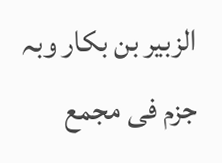الزبیر بن بکار وبہ جزم فی مجمع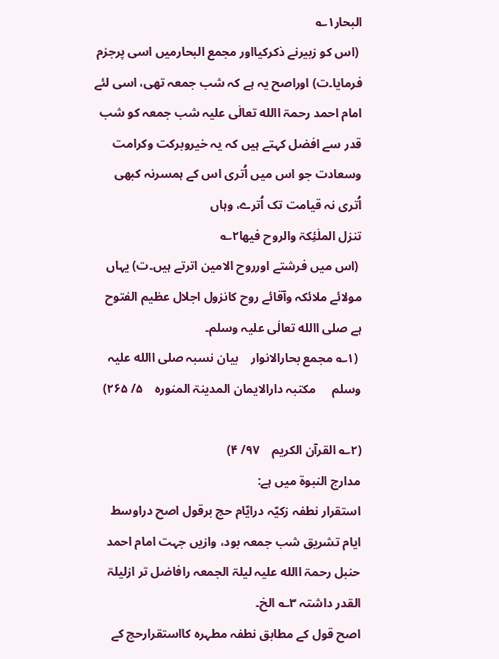البحار۱؎
 (اس کو زبیرنے ذکرکیااور مجمع البحارمیں اسی پرجزم فرمایا۔ت) اوراصح یہ ہے کہ شب جمعہ تھی، اسی لئے امام احمد رحمۃ االله تعالٰی علیہ شب جمعہ کو شب قدر سے افضل کہتے ہیں کہ یہ خیروبرکت وکرامت وسعادت جو اس میں اُتری اس کے ہمسرنہ کبھی اُتری نہ قیامت تک اُترے، وہاں
تنزل الملٰئِکۃ والروح فیھا۲؎
 (اس میں فرشتے اورروح الامین اترتے ہیں۔ت) یہاں مولائے ملائکہ وآقائے روح کانزول اجلال عظیم الفتوح ہے صلی االله تعالٰی علیہ وسلم۔
 (۱؎ مجمع بحارالانوار    بیان نسبہ صلی االله علیہ وسلم     مکتبہ دارالایمان المدینۃ المنورہ    ۵/ ۲۶۵)

(۲؎ القرآن الکریم    ۹۷/ ۴)
مدارج النبوۃ میں ہے:
استقرار نطفہ زکیّہ درایّام حج برقول اصح دراوسط ایام تشریق شب جمعہ بود، وازیں جہت امام احمد حنبل رحمۃ االله علیہ لیلۃ الجمعہ رافاضل تر ازلیلۃ القدر داشتہ ۳؎ الخ۔
اصح قول کے مطابق نطفہ مطہرہ کااستقرارحج کے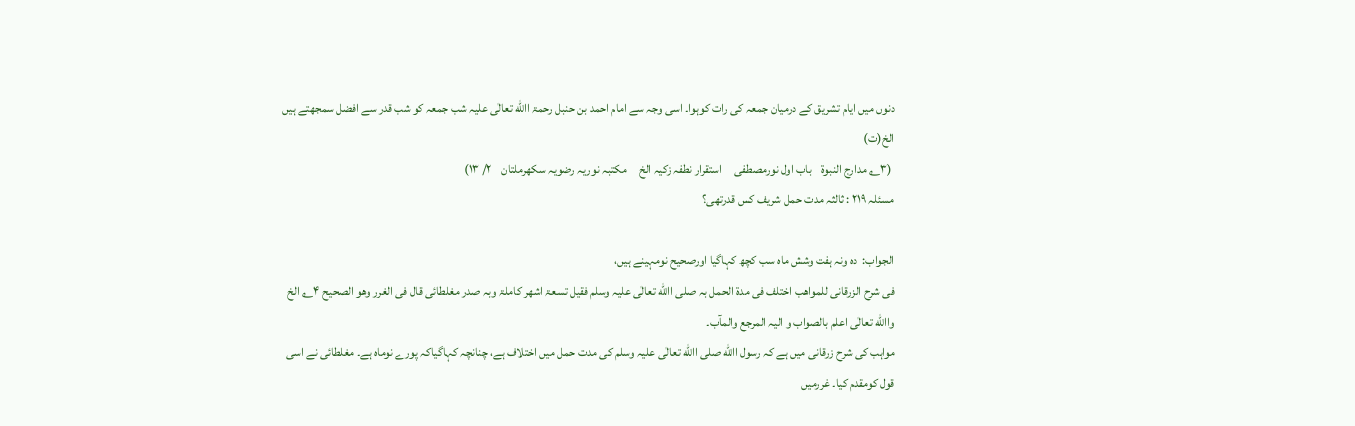دنوں میں ایام تشریق کے درمیان جمعہ کی رات کوہوا۔ اسی وجہ سے امام احمد بن حنبل رحمۃ االله تعالٰی علیہ شب جمعہ کو شب قدر سے افضل سمجھتے ہیں الخ(ت)
 (۳؎ مدارج النبوۃ    باب اول نورمصطفی     استقرار نطفہ زکیہ الخ     مکتبہ نوریہ رضویہ سکھرملتان    ۲/ ۱۳)
مسئلہ ۲۱۹ : ثالثہ مدت حمل شریف کس قدرتھی؟

الجواب:  دہ ونہ ہفت وشش ماہ سب کچھ کہاگیا اورصحیح نومہینے ہیں،
فی شرح الزرقانی للمواھب اختلف فی مدۃ الحمل بہ صلی االله تعالٰی علیہ وسلم فقیل تسعۃ اشھر کاملۃ وبہ صدر مغلطائی قال فی الغرر وھو الصحیح ۴؎ الخ واالله تعالٰی اعلم بالصواب و الیہ المرجع والمآب۔
مواہب کی شرح زرقانی میں ہے کہ رسول االله صلی االله تعالٰی علیہ وسلم کی مدت حمل میں اختلاف ہے، چنانچہ کہاگیاکہ پورے نوماہ ہے۔ مغلطائی نے اسی قول کومقدم کیا۔ غررمیں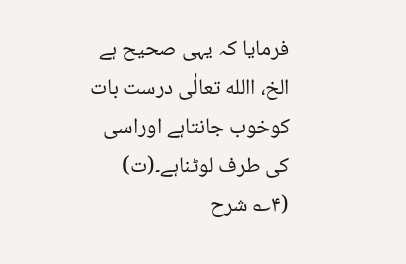فرمایا کہ یہی صحیح ہے الخ، االله تعالٰی درست بات کوخوب جانتاہے اوراسی کی طرف لوٹناہے۔(ت)
(۴؎ شرح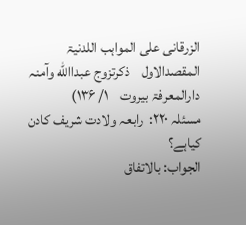الزرقانی علی المواہب اللدنیۃ        المقصدالاول    ذکرتزوج عبداالله وآمنہ    دارالمعرفۃ بیروت    ۱/ ۱۳۶)
مسئلہ ۲۲۰:  رابعہ ولادت شریف کادن کیاہے؟
الجواب: بالاتفاق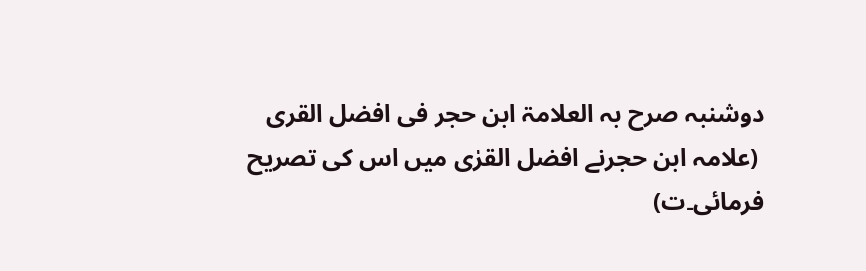دوشنبہ صرح بہ العلامۃ ابن حجر فی افضل القری
 (علامہ ابن حجرنے افضل القرٰی میں اس کی تصریح فرمائی۔ت)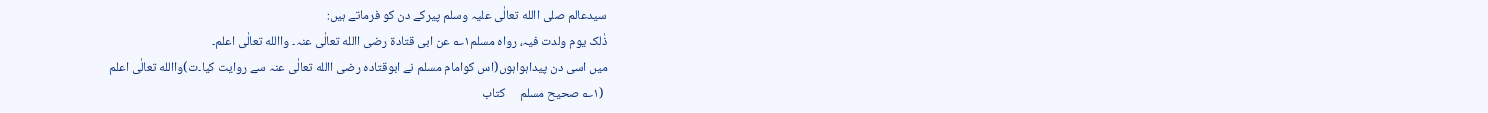سیدعالم صلی االله تعالٰی علیہ وسلم پیرکے دن کو فرماتے ہیں:
ذٰلک یوم ولدت فیہ، رواہ مسلم۱؎ عن ابی قتادۃ رضی االله تعالٰی عنہ۔ واالله تعالٰی اعلم۔
میں اسی دن پیداہواہوں(اس کوامام مسلم نے ابوقتادہ رضی االله تعالٰی عنہ سے روایت کیا۔ت)واالله تعالٰی اعلم
 (۱؎ صحیح مسلم     کتاب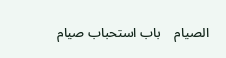الصیام    باب استحباب صیام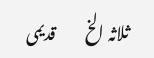ثلاثہ الخ         قدیمی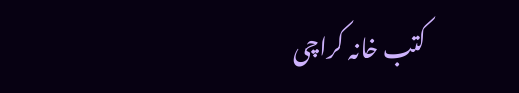کتب خانہ کراچی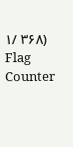۱/ ۳۶۸)
Flag Counter